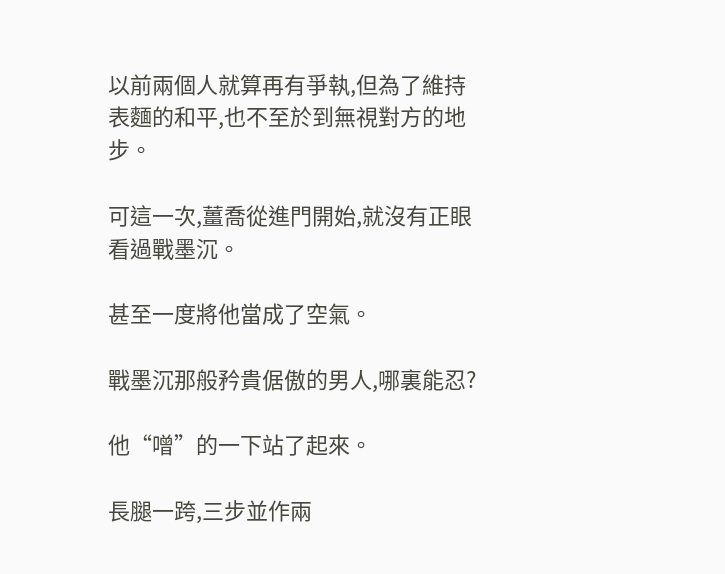以前兩個人就算再有爭執,但為了維持表麵的和平,也不至於到無視對方的地步。

可這一次,薑喬從進門開始,就沒有正眼看過戰墨沉。

甚至一度將他當成了空氣。

戰墨沉那般矜貴倨傲的男人,哪裏能忍?

他“噌”的一下站了起來。

長腿一跨,三步並作兩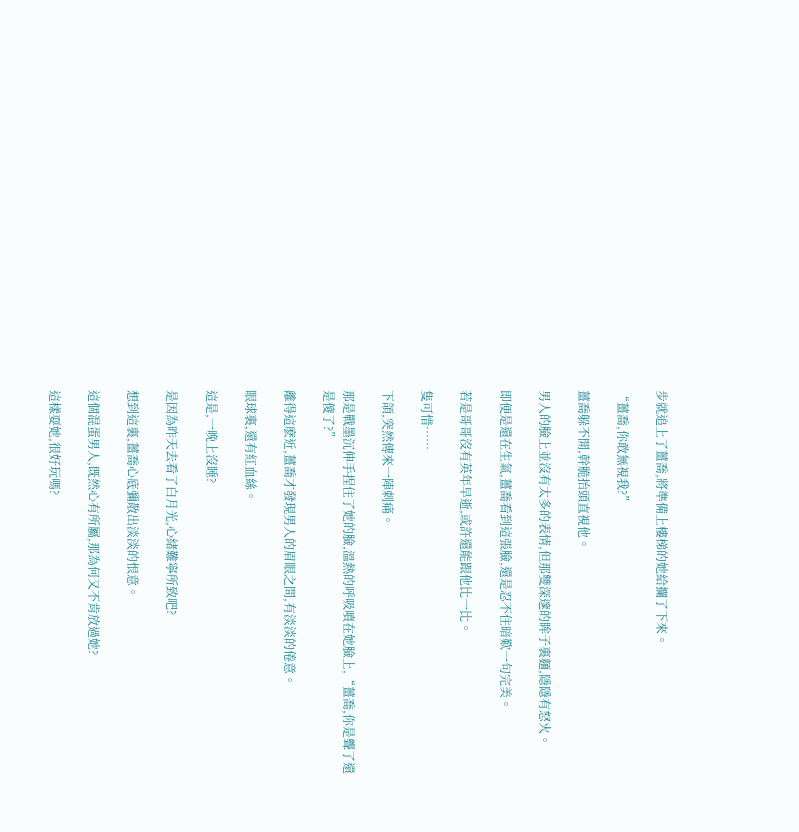步就追上了薑喬,將準備上樓梯的她給攔了下來。

“薑喬,你敢無視我?”

薑喬躲不開,幹脆抬頭直視他。

男人的臉上並沒有太多的表情,但那雙深邃的眸子裏麵,隱隱有怒火。

即便是還在生氣,薑喬看到這張臉,還是忍不住暗歎一句完美。

若是哥哥沒有英年早逝,或許還能跟他比一比。

隻可惜……

下頜,突然傳來一陣刺痛。

那是戰墨沉伸手捏住了她的臉,溫熱的呼吸噴在她臉上,“薑喬,你是聾了還是傻了?”

離得這麽近,薑喬才發現男人的眉眼之間,有淡淡的倦意。

眼球裏,還有紅血絲。

這是,一晚上沒睡?

是因為昨天去看了白月光,心緒難寧所致吧?

想到這裏,薑喬心底彌散出淡淡的恨意。

這個混蛋男人,既然心有所屬,那為何又不肯放過她?

這樣耍她,很好玩嗎?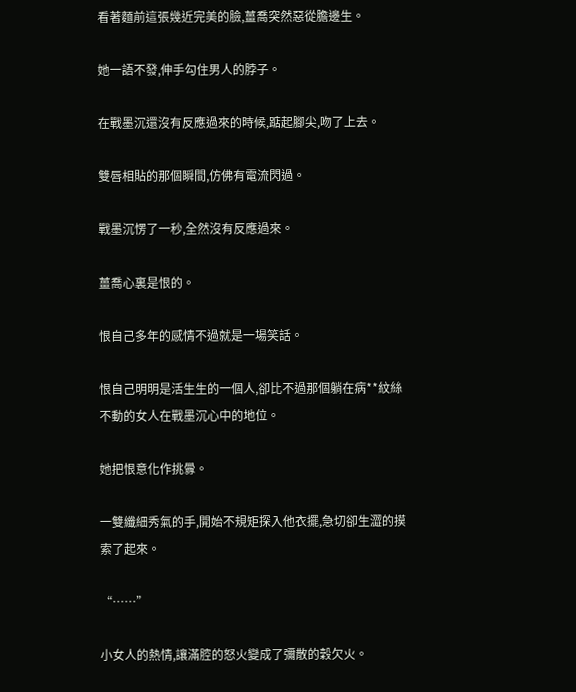看著麵前這張幾近完美的臉,薑喬突然惡從膽邊生。

她一語不發,伸手勾住男人的脖子。

在戰墨沉還沒有反應過來的時候,踮起腳尖,吻了上去。

雙唇相貼的那個瞬間,仿佛有電流閃過。

戰墨沉愣了一秒,全然沒有反應過來。

薑喬心裏是恨的。

恨自己多年的感情不過就是一場笑話。

恨自己明明是活生生的一個人,卻比不過那個躺在病**紋絲不動的女人在戰墨沉心中的地位。

她把恨意化作挑釁。

一雙纖細秀氣的手,開始不規矩探入他衣擺,急切卻生澀的摸索了起來。

“……”

小女人的熱情,讓滿腔的怒火變成了彌散的穀欠火。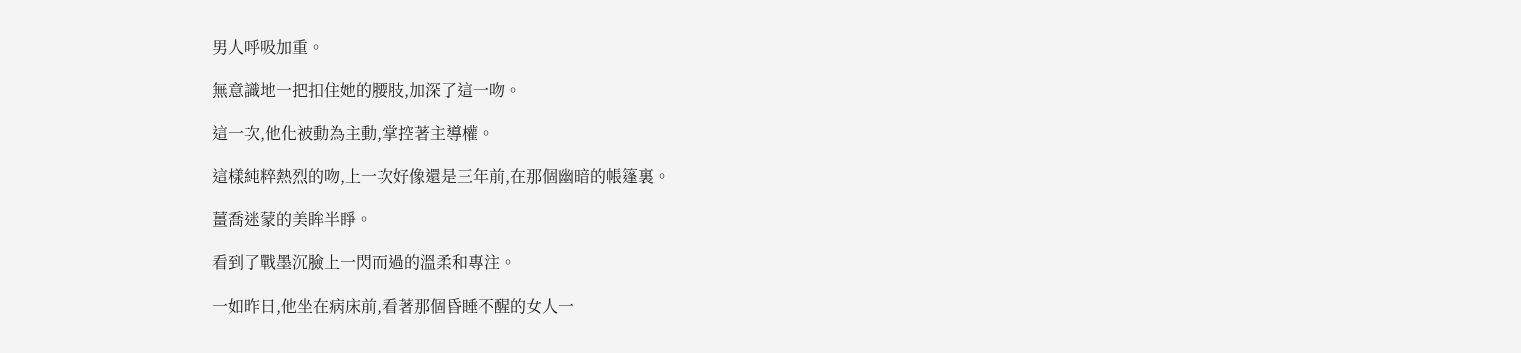男人呼吸加重。

無意識地一把扣住她的腰肢,加深了這一吻。

這一次,他化被動為主動,掌控著主導權。

這樣純粹熱烈的吻,上一次好像還是三年前,在那個幽暗的帳篷裏。

薑喬迷蒙的美眸半睜。

看到了戰墨沉臉上一閃而過的溫柔和專注。

一如昨日,他坐在病床前,看著那個昏睡不醒的女人一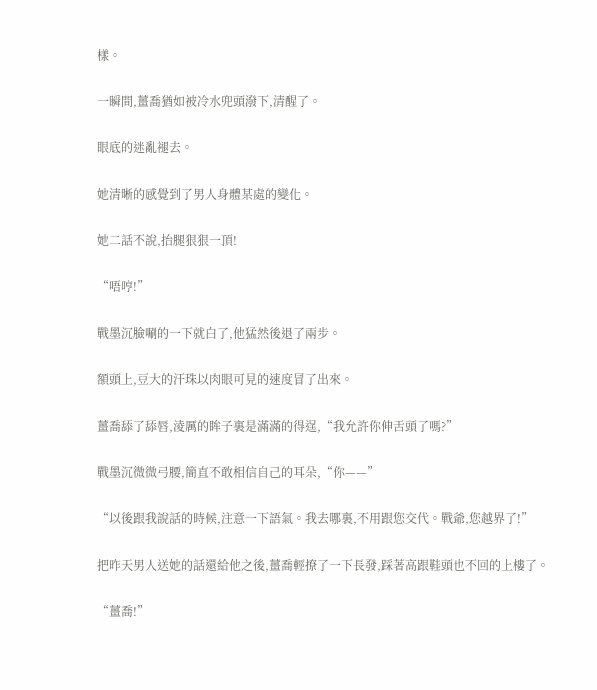樣。

一瞬間,薑喬猶如被冷水兜頭潑下,清醒了。

眼底的迷亂褪去。

她清晰的感覺到了男人身體某處的變化。

她二話不說,抬腿狠狠一頂!

“唔哼!”

戰墨沉臉唰的一下就白了,他猛然後退了兩步。

額頭上,豆大的汗珠以肉眼可見的速度冒了出來。

薑喬舔了舔唇,淩厲的眸子裏是滿滿的得逞,“我允許你伸舌頭了嗎?”

戰墨沉微微弓腰,簡直不敢相信自己的耳朵,“你——”

“以後跟我說話的時候,注意一下語氣。我去哪裏,不用跟您交代。戰爺,您越界了!”

把昨天男人送她的話還給他之後,薑喬輕撩了一下長發,踩著高跟鞋頭也不回的上樓了。

“薑喬!”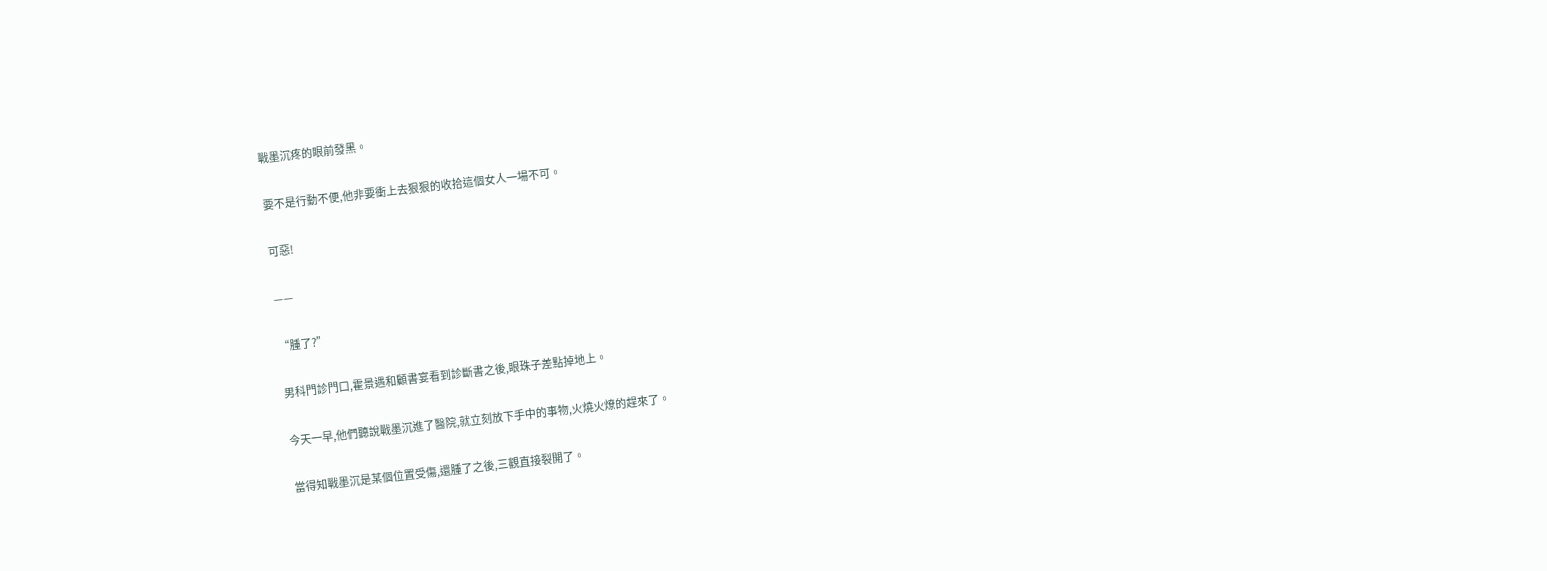戰墨沉疼的眼前發黑。

要不是行動不便,他非要衝上去狠狠的收拾這個女人一場不可。

可惡!

——

“腫了?”

男科門診門口,霍景遇和顧書宴看到診斷書之後,眼珠子差點掉地上。

今天一早,他們聽說戰墨沉進了醫院,就立刻放下手中的事物,火燒火燎的趕來了。

當得知戰墨沉是某個位置受傷,還腫了之後,三觀直接裂開了。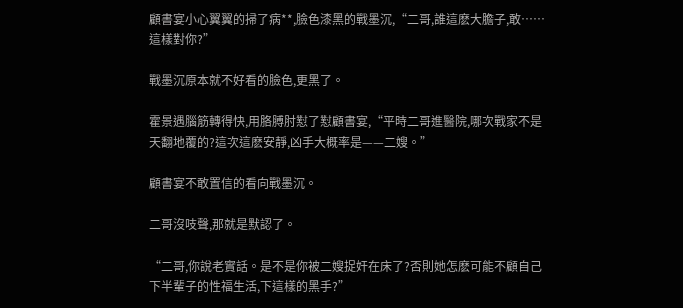顧書宴小心翼翼的掃了病**,臉色漆黑的戰墨沉,“二哥,誰這麽大膽子,敢……這樣對你?”

戰墨沉原本就不好看的臉色,更黑了。

霍景遇腦筋轉得快,用胳膊肘懟了懟顧書宴,“平時二哥進醫院,哪次戰家不是天翻地覆的?這次這麽安靜,凶手大概率是——二嫂。”

顧書宴不敢置信的看向戰墨沉。

二哥沒吱聲,那就是默認了。

“二哥,你說老實話。是不是你被二嫂捉奸在床了?否則她怎麽可能不顧自己下半輩子的性福生活,下這樣的黑手?”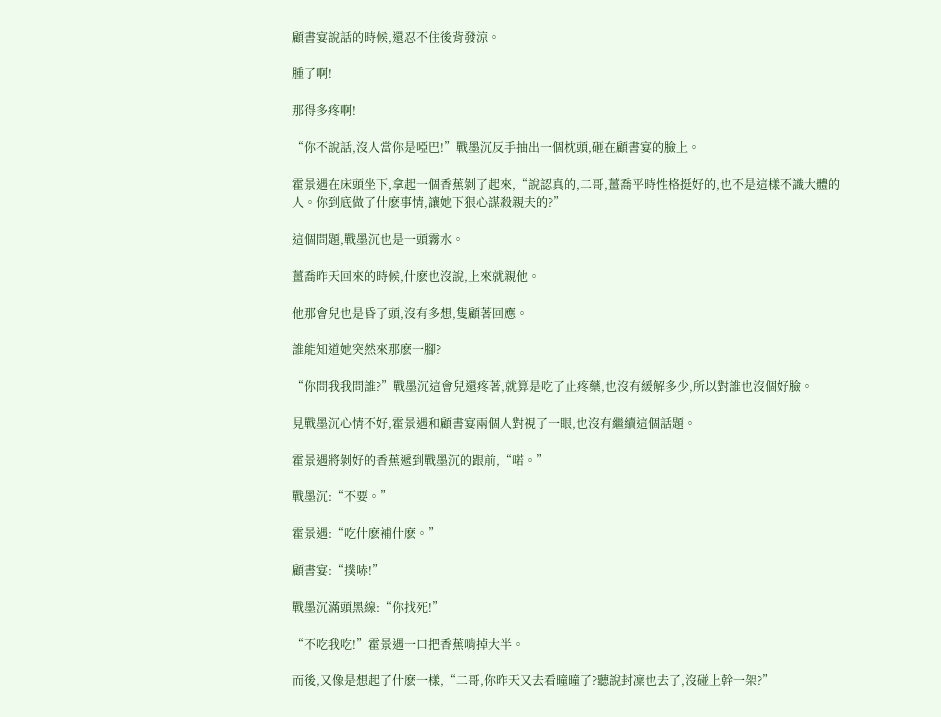顧書宴說話的時候,還忍不住後背發涼。

腫了啊!

那得多疼啊!

“你不說話,沒人當你是啞巴!”戰墨沉反手抽出一個枕頭,砸在顧書宴的臉上。

霍景遇在床頭坐下,拿起一個香蕉剝了起來,“說認真的,二哥,薑喬平時性格挺好的,也不是這樣不識大體的人。你到底做了什麽事情,讓她下狠心謀殺親夫的?”

這個問題,戰墨沉也是一頭霧水。

薑喬昨天回來的時候,什麽也沒說,上來就親他。

他那會兒也是昏了頭,沒有多想,隻顧著回應。

誰能知道她突然來那麽一腳?

“你問我我問誰?”戰墨沉這會兒還疼著,就算是吃了止疼藥,也沒有緩解多少,所以對誰也沒個好臉。

見戰墨沉心情不好,霍景遇和顧書宴兩個人對視了一眼,也沒有繼續這個話題。

霍景遇將剝好的香蕉遞到戰墨沉的跟前,“喏。”

戰墨沉:“不要。”

霍景遇:“吃什麽補什麽。”

顧書宴:“撲哧!”

戰墨沉滿頭黑線:“你找死!”

“不吃我吃!”霍景遇一口把香蕉啃掉大半。

而後,又像是想起了什麽一樣,“二哥,你昨天又去看曈曈了?聽說封凜也去了,沒碰上幹一架?”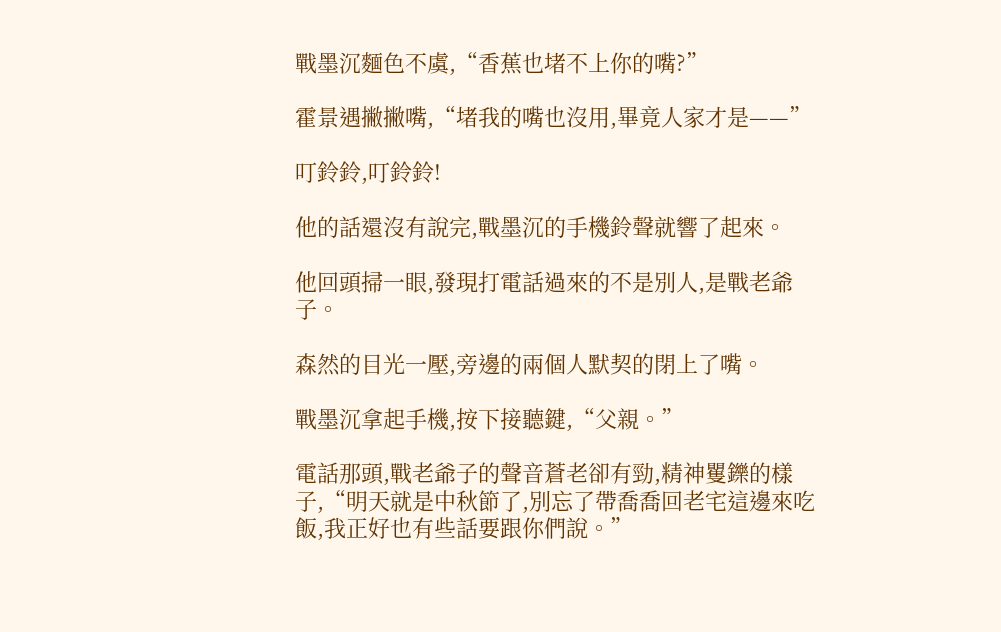戰墨沉麵色不虞,“香蕉也堵不上你的嘴?”

霍景遇撇撇嘴,“堵我的嘴也沒用,畢竟人家才是——”

叮鈴鈴,叮鈴鈴!

他的話還沒有說完,戰墨沉的手機鈴聲就響了起來。

他回頭掃一眼,發現打電話過來的不是別人,是戰老爺子。

森然的目光一壓,旁邊的兩個人默契的閉上了嘴。

戰墨沉拿起手機,按下接聽鍵,“父親。”

電話那頭,戰老爺子的聲音蒼老卻有勁,精神矍鑠的樣子,“明天就是中秋節了,別忘了帶喬喬回老宅這邊來吃飯,我正好也有些話要跟你們說。”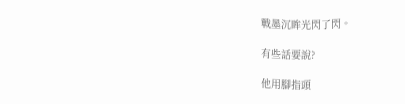戰墨沉眸光閃了閃。

有些話要說?

他用腳指頭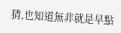猜,也知道無非就是早點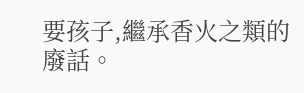要孩子,繼承香火之類的廢話。